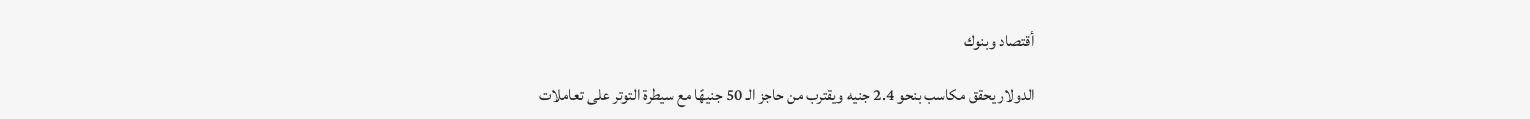أقتصاد وبنوك

الدولار يحقق مكاسب بنحو 2.4 جنيه ويقترب من حاجز الـ 50 جنيهًا مع سيطرة التوتر على تعاملات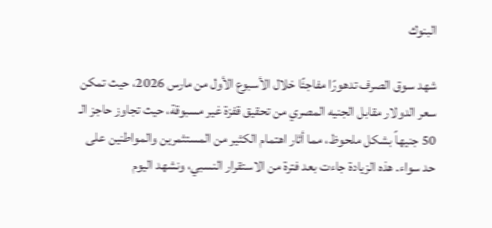البنوك

شهد سوق الصرف تدهورًا مفاجئًا خلال الأسبوع الأول من مارس 2026، حيث تمكن سعر الدولار مقابل الجنيه المصري من تحقيق قفزة غير مسبوقة، حيث تجاوز حاجز الـ 50 جنيهاً بشكل ملحوظ، مما أثار اهتمام الكثير من المستثمرين والمواطنين على حد سواء. هذه الزيادة جاءت بعد فترة من الاستقرار النسبي، ونشهد اليوم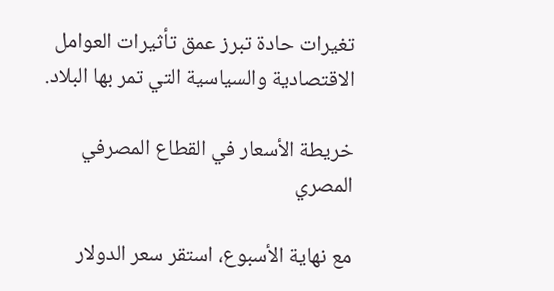تغيرات حادة تبرز عمق تأثيرات العوامل الاقتصادية والسياسية التي تمر بها البلاد.

خريطة الأسعار في القطاع المصرفي المصري

مع نهاية الأسبوع، استقر سعر الدولار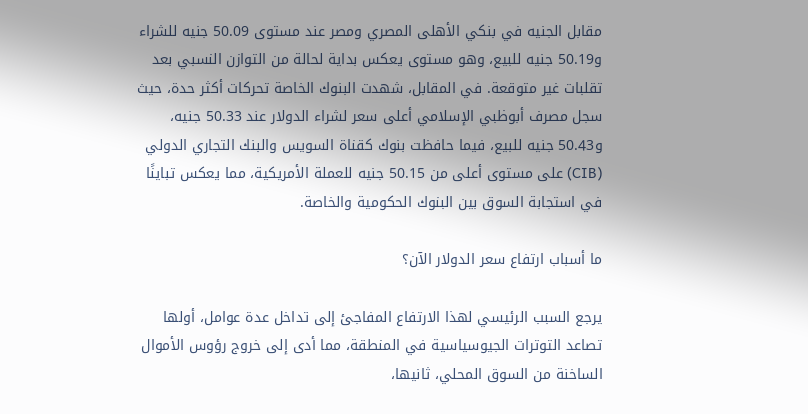مقابل الجنيه في بنكي الأهلى المصري ومصر عند مستوى 50.09 جنيه للشراء و50.19 جنيه للبيع، وهو مستوى يعكس بداية لحالة من التوازن النسبي بعد تقلبات غير متوقعة. في المقابل، شهدت البنوك الخاصة تحركات أكثر حدة، حيث سجل مصرف أبوظبي الإسلامي أعلى سعر لشراء الدولار عند 50.33 جنيه، و50.43 جنيه للبيع، فيما حافظت بنوك كقناة السويس والبنك التجاري الدولي (CIB) على مستوى أعلى من 50.15 جنيه للعملة الأمريكية، مما يعكس تباينًا في استجابة السوق بين البنوك الحكومية والخاصة.

ما أسباب ارتفاع سعر الدولار الآن؟

يرجع السبب الرئيسي لهذا الارتفاع المفاجئ إلى تداخل عدة عوامل، أولها تصاعد التوترات الجيوسياسية في المنطقة، مما أدى إلى خروج رؤوس الأموال الساخنة من السوق المحلي، ثانيها،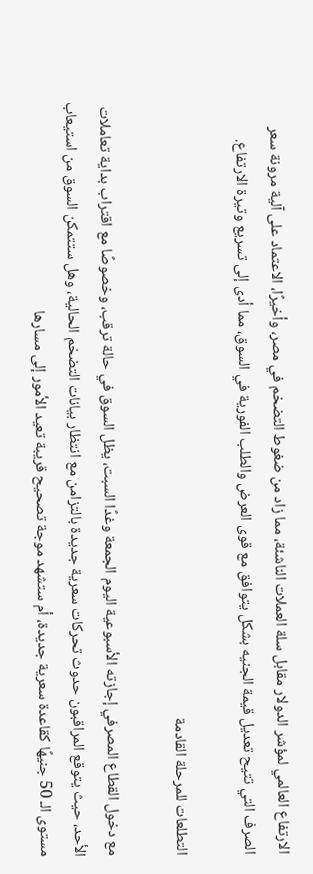الارتفاع العالمي لمؤشر الدولار مقابل سلة العملات الناشئة، مما زاد من ضغوط التضخم في مصر، وأخيرًا، الاعتماد على آلية مرونة سعر الصرف التي تتيح تعديل قيمة الجنيه بشكل يتوافق مع قوى العرض والطلب الفورية في السوق، مما أدى إلى تسريع وتيرة الارتفاع.

التطلعات للمرحلة القادمة

مع دخول القطاع المصرفي إجازته الأسبوعية اليوم الجمعة وغدًا السبت، يظل السوق في حالة ترقب، وخصوصًا مع اقتراب بداية تعاملات الأحد، حيث يتوقع المراقبون حدوث تحركات سعرية جديدة بالتزامن مع انتظار بيانات التضخم الحالية، وهل ستتمكن السوق من استيعاب مستوى الـ 50 جنيهًا كقاعدة سعرية جديدة، أم ستشهد موجة تصحيح قريبة تعيد الأمور إلى مسارها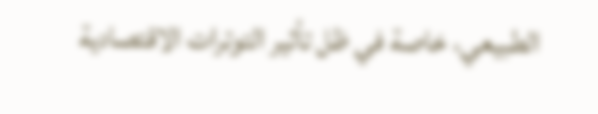الطبيعي، خاصة في ظل تأثير التوترات الاقتصادية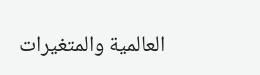العالمية والمتغيرات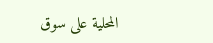المحلية على سوق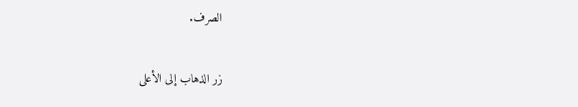الصرف.

زر الذهاب إلى الأعلى